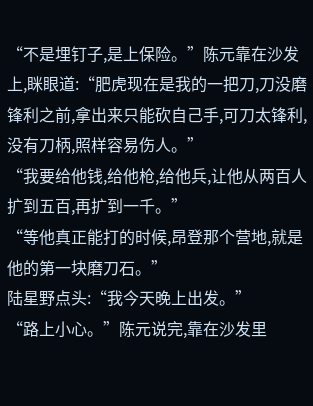“不是埋钉子,是上保险。”陈元靠在沙发上,眯眼道:“肥虎现在是我的一把刀,刀没磨锋利之前,拿出来只能砍自己手,可刀太锋利,没有刀柄,照样容易伤人。”
“我要给他钱,给他枪,给他兵,让他从两百人扩到五百,再扩到一千。”
“等他真正能打的时候,昂登那个营地,就是他的第一块磨刀石。”
陆星野点头:“我今天晚上出发。”
“路上小心。”陈元说完,靠在沙发里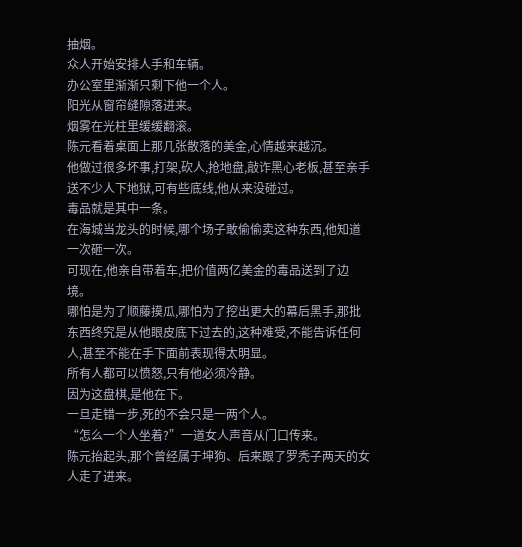抽烟。
众人开始安排人手和车辆。
办公室里渐渐只剩下他一个人。
阳光从窗帘缝隙落进来。
烟雾在光柱里缓缓翻滚。
陈元看着桌面上那几张散落的美金,心情越来越沉。
他做过很多坏事,打架,砍人,抢地盘,敲诈黑心老板,甚至亲手送不少人下地狱,可有些底线,他从来没碰过。
毒品就是其中一条。
在海城当龙头的时候,哪个场子敢偷偷卖这种东西,他知道一次砸一次。
可现在,他亲自带着车,把价值两亿美金的毒品送到了边境。
哪怕是为了顺藤摸瓜,哪怕为了挖出更大的幕后黑手,那批东西终究是从他眼皮底下过去的,这种难受,不能告诉任何人,甚至不能在手下面前表现得太明显。
所有人都可以愤怒,只有他必须冷静。
因为这盘棋,是他在下。
一旦走错一步,死的不会只是一两个人。
“怎么一个人坐着?”一道女人声音从门口传来。
陈元抬起头,那个曾经属于坤狗、后来跟了罗秃子两天的女人走了进来。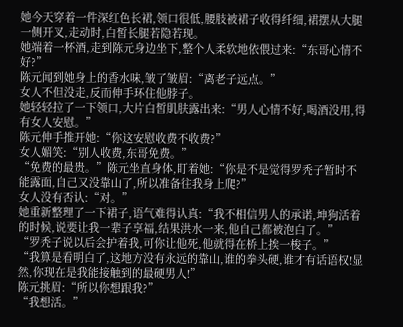她今天穿着一件深红色长裙,领口很低,腰肢被裙子收得纤细,裙摆从大腿一侧开叉,走动时,白皙长腿若隐若现。
她端着一杯酒,走到陈元身边坐下,整个人柔软地依偎过来:“东哥心情不好?”
陈元闻到她身上的香水味,皱了皱眉:“离老子远点。”
女人不但没走,反而伸手环住他脖子。
她轻轻拉了一下领口,大片白皙肌肤露出来:“男人心情不好,喝酒没用,得有女人安慰。”
陈元伸手推开她:“你这安慰收费不收费?”
女人媚笑:“别人收费,东哥免费。”
“免费的最贵。”陈元坐直身体,盯着她:“你是不是觉得罗秃子暂时不能露面,自己又没靠山了,所以准备往我身上爬?”
女人没有否认:“对。”
她重新整理了一下裙子,语气难得认真:“我不相信男人的承诺,坤狗活着的时候,说要让我一辈子享福,结果洪水一来,他自己都被泡白了。”
“罗秃子说以后会护着我,可你让他死,他就得在桥上挨一梭子。”
“我算是看明白了,这地方没有永远的靠山,谁的拳头硬,谁才有话语权!显然,你现在是我能接触到的最硬男人!”
陈元挑眉:“所以你想跟我?”
“我想活。”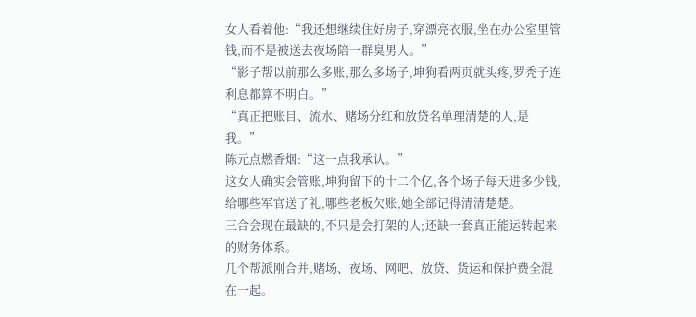女人看着他:“我还想继续住好房子,穿漂亮衣服,坐在办公室里管钱,而不是被送去夜场陪一群臭男人。”
“影子帮以前那么多账,那么多场子,坤狗看两页就头疼,罗秃子连利息都算不明白。”
“真正把账目、流水、赌场分红和放贷名单理清楚的人,是我。”
陈元点燃香烟:“这一点我承认。”
这女人确实会管账,坤狗留下的十二个亿,各个场子每天进多少钱,给哪些军官送了礼,哪些老板欠账,她全部记得清清楚楚。
三合会现在最缺的,不只是会打架的人;还缺一套真正能运转起来的财务体系。
几个帮派刚合并,赌场、夜场、网吧、放贷、货运和保护费全混在一起。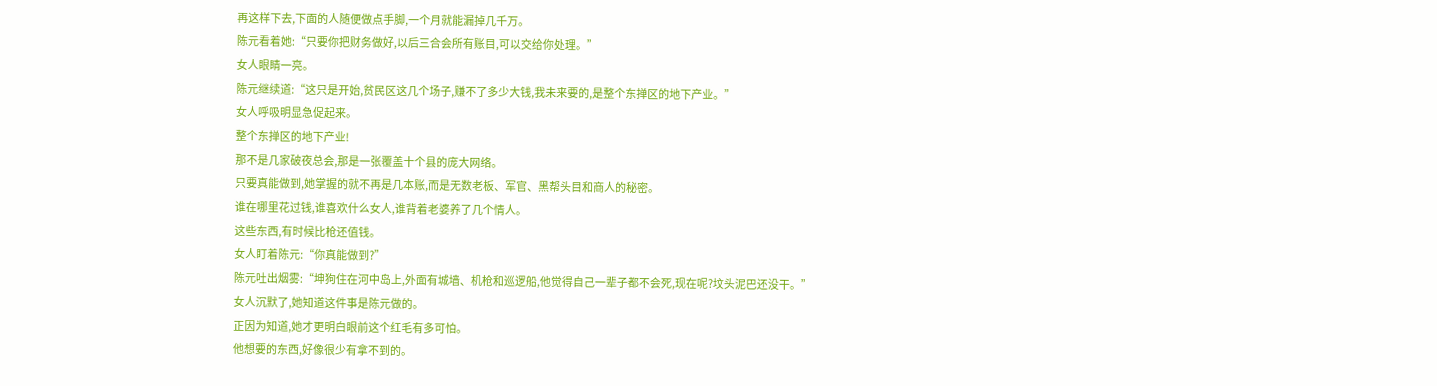再这样下去,下面的人随便做点手脚,一个月就能漏掉几千万。
陈元看着她:“只要你把财务做好,以后三合会所有账目,可以交给你处理。”
女人眼睛一亮。
陈元继续道:“这只是开始,贫民区这几个场子,赚不了多少大钱,我未来要的,是整个东掸区的地下产业。”
女人呼吸明显急促起来。
整个东掸区的地下产业!
那不是几家破夜总会,那是一张覆盖十个县的庞大网络。
只要真能做到,她掌握的就不再是几本账,而是无数老板、军官、黑帮头目和商人的秘密。
谁在哪里花过钱,谁喜欢什么女人,谁背着老婆养了几个情人。
这些东西,有时候比枪还值钱。
女人盯着陈元:“你真能做到?”
陈元吐出烟雾:“坤狗住在河中岛上,外面有城墙、机枪和巡逻船,他觉得自己一辈子都不会死,现在呢?坟头泥巴还没干。”
女人沉默了,她知道这件事是陈元做的。
正因为知道,她才更明白眼前这个红毛有多可怕。
他想要的东西,好像很少有拿不到的。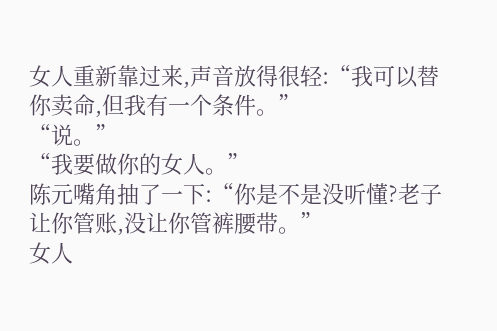女人重新靠过来,声音放得很轻:“我可以替你卖命,但我有一个条件。”
“说。”
“我要做你的女人。”
陈元嘴角抽了一下:“你是不是没听懂?老子让你管账,没让你管裤腰带。”
女人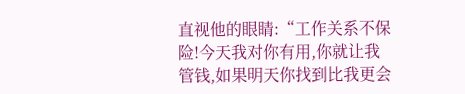直视他的眼睛:“工作关系不保险!今天我对你有用,你就让我管钱,如果明天你找到比我更会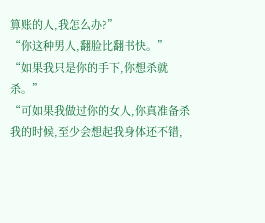算账的人,我怎么办?”
“你这种男人,翻脸比翻书快。”
“如果我只是你的手下,你想杀就杀。”
“可如果我做过你的女人,你真准备杀我的时候,至少会想起我身体还不错,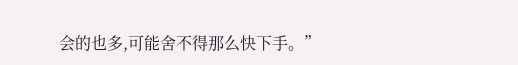会的也多,可能舍不得那么快下手。”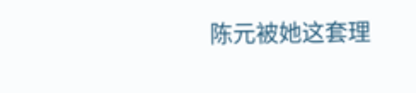陈元被她这套理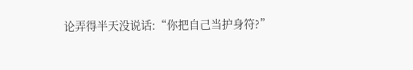论弄得半天没说话:“你把自己当护身符?”